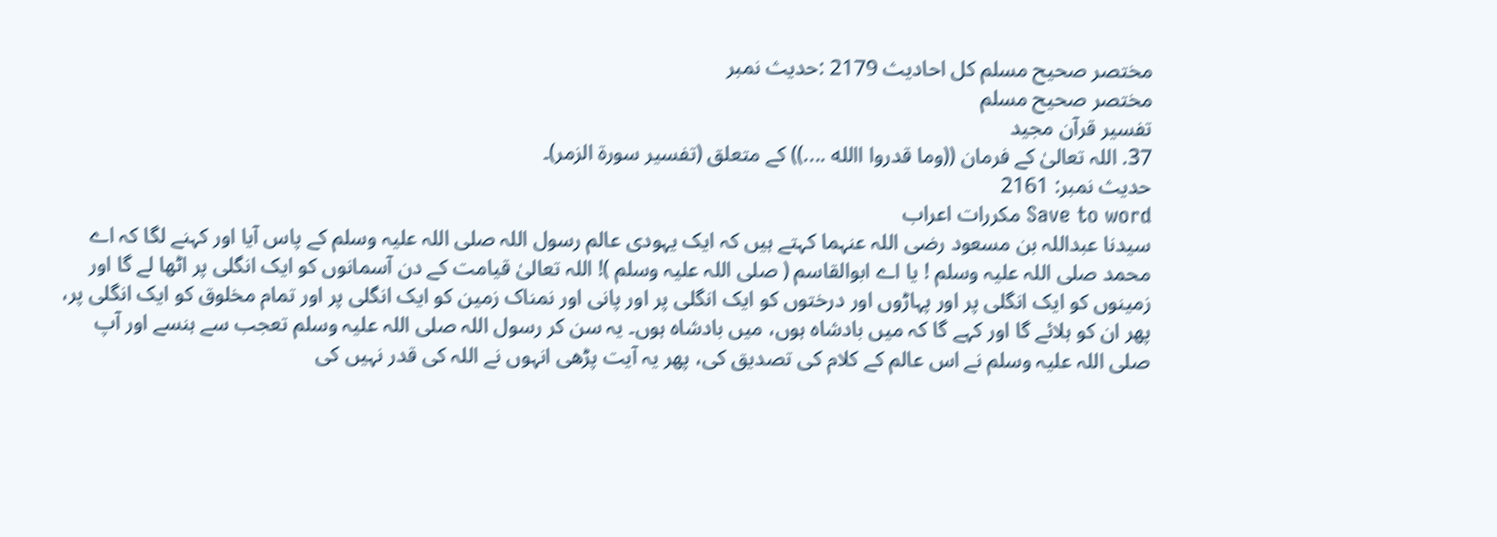مختصر صحيح مسلم کل احادیث 2179 :حدیث نمبر
مختصر صحيح مسلم
تفسیر قرآن مجید
37. اللہ تعالیٰ کے فرمان ((وما قدروا االله ....)) کے متعلق (تفسیر سورۃ الزمر)۔
حدیث نمبر: 2161
Save to word مکررات اعراب
سیدنا عبداللہ بن مسعود رضی اللہ عنہما کہتے ہیں کہ ایک یہودی عالم رسول اللہ صلی اللہ علیہ وسلم کے پاس آیا اور کہنے لگا کہ اے محمد صلی اللہ علیہ وسلم ! یا اے ابوالقاسم ( صلی اللہ علیہ وسلم )! اللہ تعالیٰ قیامت کے دن آسمانوں کو ایک انگلی پر اٹھا لے گا اور زمینوں کو ایک انگلی پر اور پہاڑوں اور درختوں کو ایک انگلی پر اور پانی اور نمناک زمین کو ایک انگلی پر اور تمام مخلوق کو ایک انگلی پر، پھر ان کو ہلائے گا اور کہے گا کہ میں بادشاہ ہوں، میں بادشاہ ہوں۔ یہ سن کر رسول اللہ صلی اللہ علیہ وسلم تعجب سے ہنسے اور آپ صلی اللہ علیہ وسلم نے اس عالم کے کلام کی تصدیق کی، پھر یہ آیت پڑھی انہوں نے اللہ کی قدر نہیں کی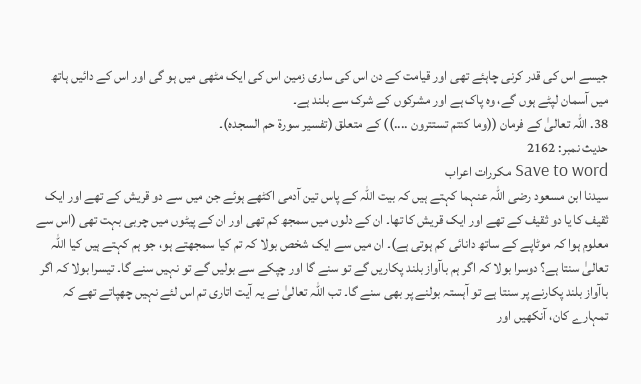جیسے اس کی قدر کرنی چاہئے تھی اور قیامت کے دن اس کی ساری زمین اس کی ایک مٹھی میں ہو گی اور اس کے دائیں ہاتھ میں آسمان لپٹے ہوں گے، وہ پاک ہے اور مشرکوں کے شرک سے بلند ہے۔
38. اللہ تعالیٰ کے فرمان ((وما کنتم تستترون ....)) کے متعلق (تفسیر سورۃ حم السجدہ)۔
حدیث نمبر: 2162
Save to word مکررات اعراب
سیدنا ابن مسعود رضی اللہ عنہما کہتے ہیں کہ بیت اللہ کے پاس تین آدمی اکٹھے ہوئے جن میں سے دو قریش کے تھے اور ایک ثقیف کا یا دو ثقیف کے تھے اور ایک قریش کا تھا۔ ان کے دلوں میں سمجھ کم تھی اور ان کے پیٹوں میں چربی بہت تھی (اس سے معلوم ہوا کہ موٹاپے کے ساتھ دانائی کم ہوتی ہے)۔ ان میں سے ایک شخص بولا کہ تم کیا سمجھتے ہو، جو ہم کہتے ہیں کیا اللہ تعالیٰ سنتا ہے؟ دوسرا بولا کہ اگر ہم باآواز بلند پکاریں گے تو سنے گا اور چپکے سے بولیں گے تو نہیں سنے گا۔ تیسرا بولا کہ اگر باآواز بلند پکارنے پر سنتا ہے تو آہستہ بولنے پر بھی سنے گا۔ تب اللہ تعالیٰ نے یہ آیت اتاری تم اس لئے نہیں چھپاتے تھے کہ تمہارے کان، آنکھیں اور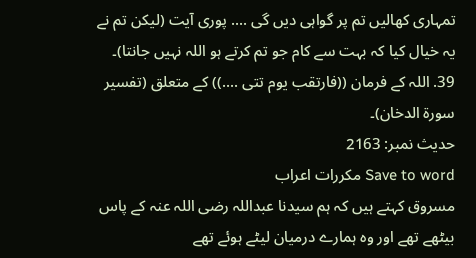تمہاری کھالیں تم پر گواہی دیں گی .... پوری آیت (لیکن تم نے یہ خیال کیا کہ بہت سے کام جو تم کرتے ہو اللہ نہیں جانتا)۔
39. اللہ کے فرمان ((فارتقب یوم تتی ....)) کے متعلق (تفسیر سورۃ الدخان)۔
حدیث نمبر: 2163
Save to word مکررات اعراب
مسروق کہتے ہیں کہ ہم سیدنا عبداللہ رضی اللہ عنہ کے پاس بیٹھے تھے اور وہ ہمارے درمیان لیٹے ہوئے تھے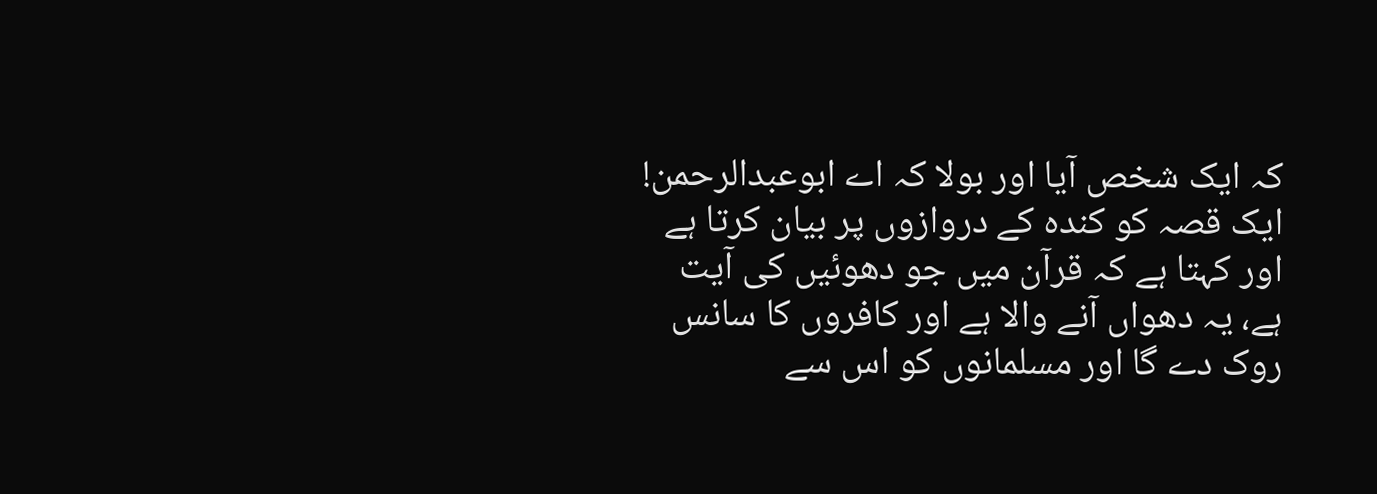کہ ایک شخص آیا اور بولا کہ اے ابوعبدالرحمن! ایک قصہ کو کندہ کے دروازوں پر بیان کرتا ہے اور کہتا ہے کہ قرآن میں جو دھوئیں کی آیت ہے، یہ دھواں آنے والا ہے اور کافروں کا سانس روک دے گا اور مسلمانوں کو اس سے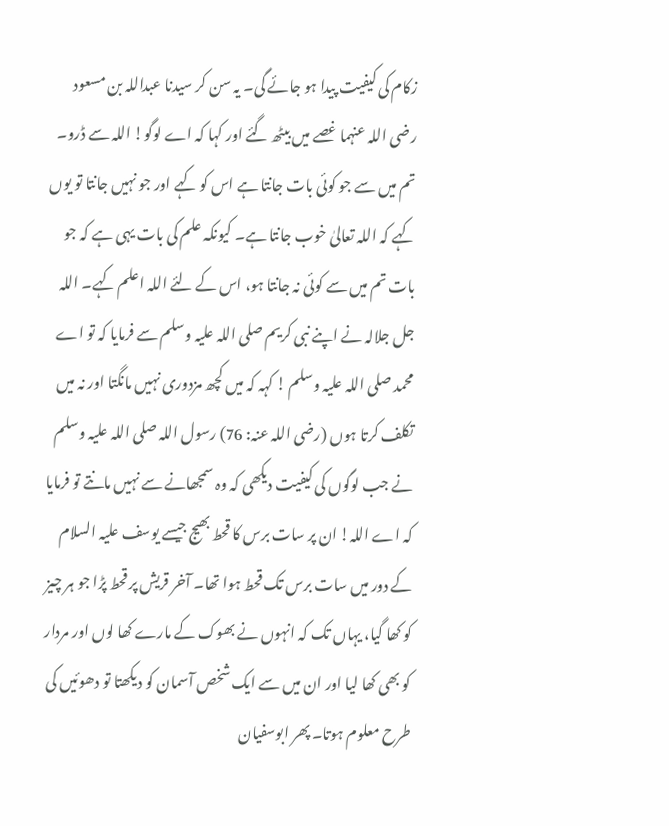زکام کی کیفیت پیدا ہو جائے گی۔ یہ سن کر سیدنا عبداللہ بن مسعود رضی اللہ عنہما غصے میں بیٹھ گئے اور کہا کہ اے لوگو! اللہ سے ڈرو۔ تم میں سے جو کوئی بات جانتا ہے اس کو کہے اور جو نہیں جانتا تو یوں کہے کہ اللہ تعالیٰ خوب جانتا ہے۔ کیونکہ علم کی بات یہی ہے کہ جو بات تم میں سے کوئی نہ جانتا ہو، اس کے لئے اللہ اعلم کہے۔ اللہ جل جلالہ نے اپنے نبی کریم صلی اللہ علیہ وسلم سے فرمایا کہ تو اے محمد صلی اللہ علیہ وسلم ! کہہ کہ میں کچھ مزدوری نہیں مانگتا اور نہ میں تکلف کرتا ہوں (رضی اللہ عنہ: 76) رسول اللہ صلی اللہ علیہ وسلم نے جب لوگوں کی کیفیت دیکھی کہ وہ سمجھانے سے نہیں مانتے تو فرمایا کہ اے اللہ! ان پر سات برس کا قحط بھیج جیسے یوسف علیہ السلام کے دور میں سات برس تک قحط ہوا تھا۔ آخر قریش پر قحط پڑا جو ہر چیز کو کھا گیا، یہاں تک کہ انہوں نے بھوک کے مارے کھا لوں اور مردار کو بھی کھا لیا اور ان میں سے ایک شخص آسمان کو دیکھتا تو دھوئیں کی طرح معلوم ہوتا۔ پھر ابوسفیان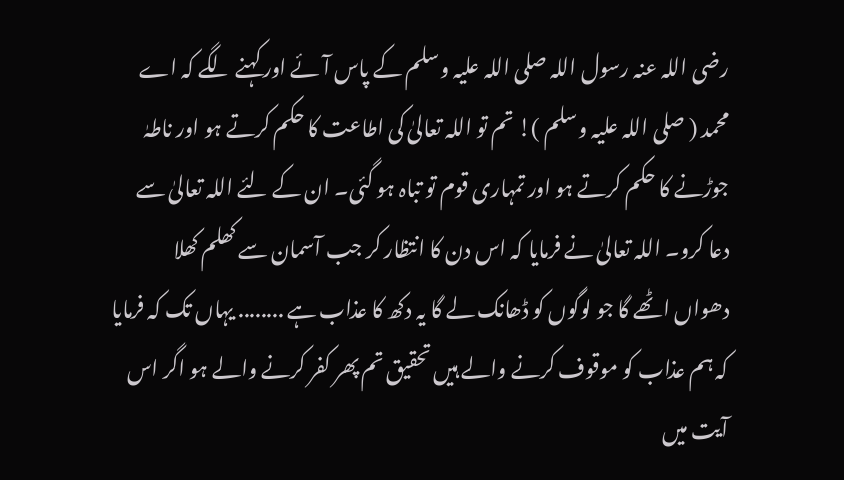رضی اللہ عنہ رسول اللہ صلی اللہ علیہ وسلم کے پاس آئے اور کہنے لگے کہ اے محمد ( صلی اللہ علیہ وسلم )! تم تو اللہ تعالیٰ کی اطاعت کا حکم کرتے ہو اور ناطہٰ جوڑنے کا حکم کرتے ہو اور تمہاری قوم تو تباہ ہو گئی۔ ان کے لئے اللہ تعالیٰ سے دعا کرو۔ اللہ تعالیٰ نے فرمایا کہ اس دن کا انتظار کر جب آسمان سے کھلم کھلا دھواں اٹھے گا جو لوگوں کو ڈھانک لے گا یہ دکھ کا عذاب ہے ........ یہاں تک کہ فرمایا کہ ہم عذاب کو موقوف کرنے والے ہیں تحقیق تم پھر کفر کرنے والے ہو اگر اس آیت میں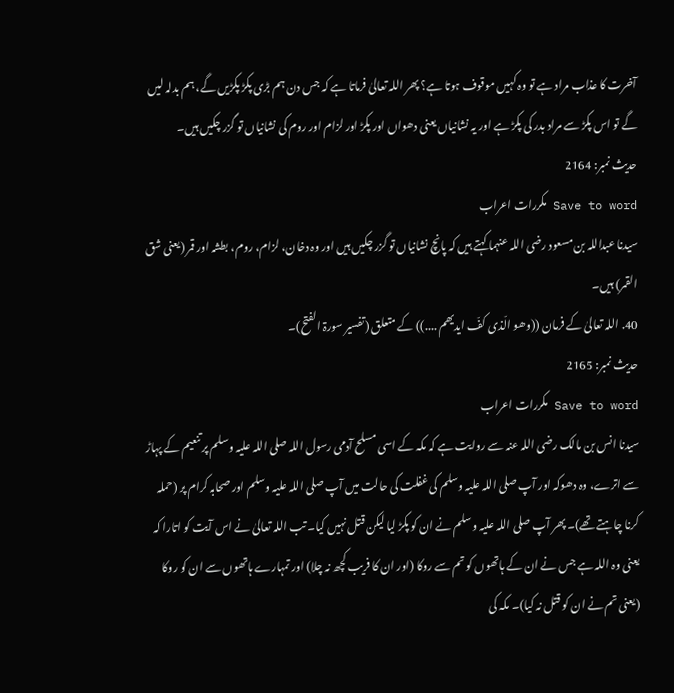آخرت کا عذاب مراد ہے تو وہ کہیں موقوف ہوتا ہے؟ پھر اللہ تعالیٰ فرماتا ہے کہ جس دن ہم بڑی پکڑ پکڑیں گے، ہم بدلہ لیں گے تو اس پکڑ سے مراد بدر کی پکڑ ہے اور یہ نشانیاں یعنی دھواں اور پکڑ اور لزام اور روم کی نشانیاں تو گزر چکیں ہیں۔
حدیث نمبر: 2164
Save to word مکررات اعراب
سیدنا عبداللہ بن مسعود رضی اللہ عنہما کہتے ہیں کہ پانچ نشانیاں تو گزر چکیں ہیں اور وہ دخان، لزام، روم، بطشہ اور قمر (یعنی شق القمر) ہیں۔
40. اللہ تعالیٰ کے فرمان ((وھو الّذی کفّ ایدیھم ....)) کے متعلق (تفسیر سورۃ الفتح)۔
حدیث نمبر: 2165
Save to word مکررات اعراب
سیدنا انس بن مالک رضی اللہ عنہ سے روایت ہے کہ مکہ کے اسی مسلح آدمی رسول اللہ صلی اللہ علیہ وسلم پر تنعیم کے پہاڑ سے اترے، وہ دھوکہ اور آپ صلی اللہ علیہ وسلم کی غفلت کی حالت میں آپ صلی اللہ علیہ وسلم اور صحابہ کرام پر (حملہ کرنا چاہتے تھے)۔ پھر آپ صلی اللہ علیہ وسلم نے ان کو پکڑ لیا لیکن قتل نہیں کیا۔ تب اللہ تعالیٰ نے اس آیت کو اتارا کہ یعنی وہ اللہ ہے جس نے ان کے ہاتھوں کو تم سے روکا (اور ان کا فریب کچھ نہ چلا) اور تمہارے ہاتھوں سے ان کو روکا (یعنی تم نے ان کو قتل نہ کیا)۔ مکہ کی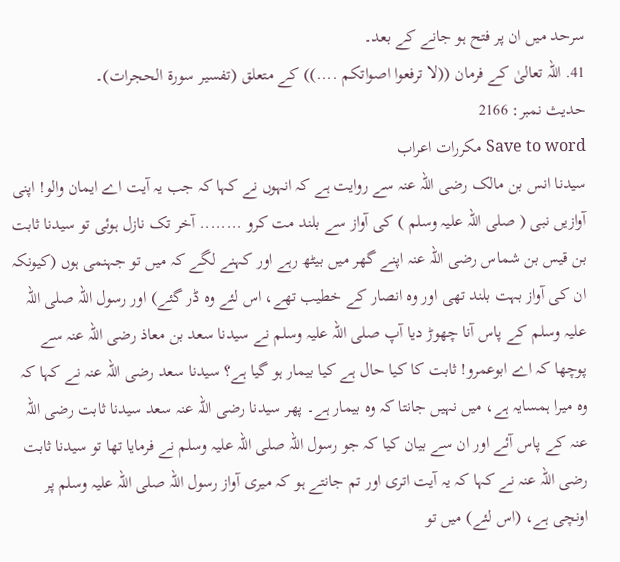سرحد میں ان پر فتح ہو جانے کے بعد۔
41. اللہ تعالیٰ کے فرمان ((لا ترفعوا اصواتکم ....)) کے متعلق (تفسیر سورۃ الحجرات)۔
حدیث نمبر: 2166
Save to word مکررات اعراب
سیدنا انس بن مالک رضی اللہ عنہ سے روایت ہے کہ انہوں نے کہا کہ جب یہ آیت اے ایمان والو! اپنی آوازیں نبی ( صلی اللہ علیہ وسلم ) کی آواز سے بلند مت کرو ........ آخر تک نازل ہوئی تو سیدنا ثابت بن قیس بن شماس رضی اللہ عنہ اپنے گھر میں بیٹھ رہے اور کہنے لگے کہ میں تو جہنمی ہوں (کیونکہ ان کی آواز بہت بلند تھی اور وہ انصار کے خطیب تھے، اس لئے وہ ڈر گئے) اور رسول اللہ صلی اللہ علیہ وسلم کے پاس آنا چھوڑ دیا آپ صلی اللہ علیہ وسلم نے سیدنا سعد بن معاذ رضی اللہ عنہ سے پوچھا کہ اے ابوعمرو! ثابت کا کیا حال ہے کیا بیمار ہو گیا ہے؟ سیدنا سعد رضی اللہ عنہ نے کہا کہ وہ میرا ہمسایہ ہے، میں نہیں جانتا کہ وہ بیمار ہے۔ پھر سیدنا رضی اللہ عنہ سعد سیدنا ثابت رضی اللہ عنہ کے پاس آئے اور ان سے بیان کیا کہ جو رسول اللہ صلی اللہ علیہ وسلم نے فرمایا تھا تو سیدنا ثابت رضی اللہ عنہ نے کہا کہ یہ آیت اتری اور تم جانتے ہو کہ میری آواز رسول اللہ صلی اللہ علیہ وسلم پر اونچی ہے، (اس لئے) میں تو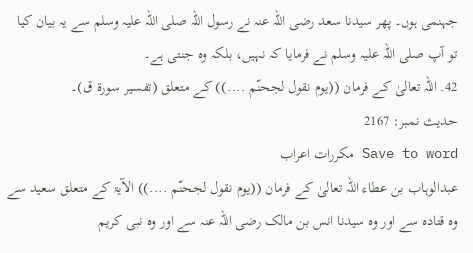جہنمی ہوں۔ پھر سیدنا سعد رضی اللہ عنہ نے رسول اللہ صلی اللہ علیہ وسلم سے یہ بیان کیا تو آپ صلی اللہ علیہ وسلم نے فرمایا کہ نہیں، بلکہ وہ جنتی ہے۔
42. اللہ تعالیٰ کے فرمان ((یوم نقول لجحنّم ....)) کے متعلق (تفسیر سورۃ ق)۔
حدیث نمبر: 2167
Save to word مکررات اعراب
عبدالوہاب بن عطاء اللہ تعالیٰ کے فرمان ((یوم نقول لجحنّم ....)) الآیۃ کے متعلق سعید سے وہ قتادہ سے اور وہ سیدنا انس بن مالک رضی اللہ عنہ سے اور وہ نبی کریم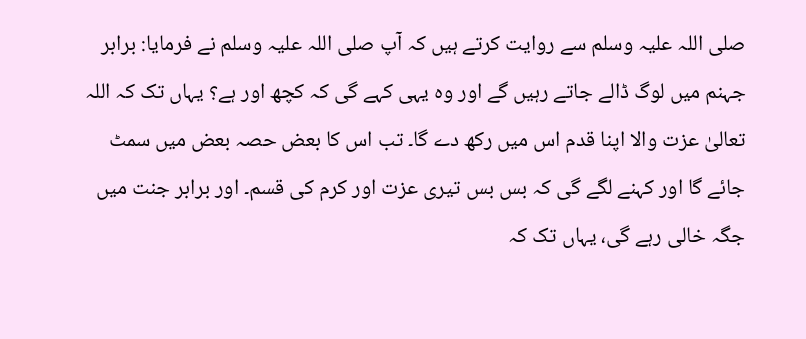صلی اللہ علیہ وسلم سے روایت کرتے ہیں کہ آپ صلی اللہ علیہ وسلم نے فرمایا: برابر جہنم میں لوگ ڈالے جاتے رہیں گے اور وہ یہی کہے گی کہ کچھ اور ہے؟ یہاں تک کہ اللہ تعالیٰ عزت والا اپنا قدم اس میں رکھ دے گا۔ تب اس کا بعض حصہ بعض میں سمٹ جائے گا اور کہنے لگے گی کہ بس بس تیری عزت اور کرم کی قسم۔ اور برابر جنت میں جگہ خالی رہے گی، یہاں تک کہ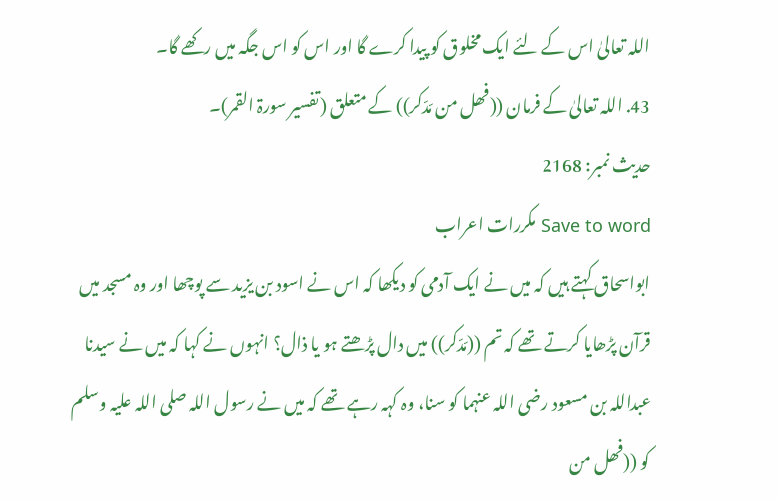اللہ تعالیٰ اس کے لئے ایک مخلوق کو پیدا کرے گا اور اس کو اس جگہ میں رکھے گا۔
43. اللہ تعالیٰ کے فرمان ((فھل من مّدّکر)) کے متعلق (تفسیر سورۃ القمر)۔
حدیث نمبر: 2168
Save to word مکررات اعراب
ابواسحاق کہتے ہیں کہ میں نے ایک آدمی کو دیکھا کہ اس نے اسود بن یزید سے پوچھا اور وہ مسجد میں قرآن پڑھایا کرتے تھے کہ تم ((مّدّکر)) میں دال پڑھتے ہو یا ذال؟ انہوں نے کہا کہ میں نے سیدنا عبداللہ بن مسعود رضی اللہ عنہما کو سنا، وہ کہہ رہے تھے کہ میں نے رسول اللہ صلی اللہ علیہ وسلم کو ((فھل من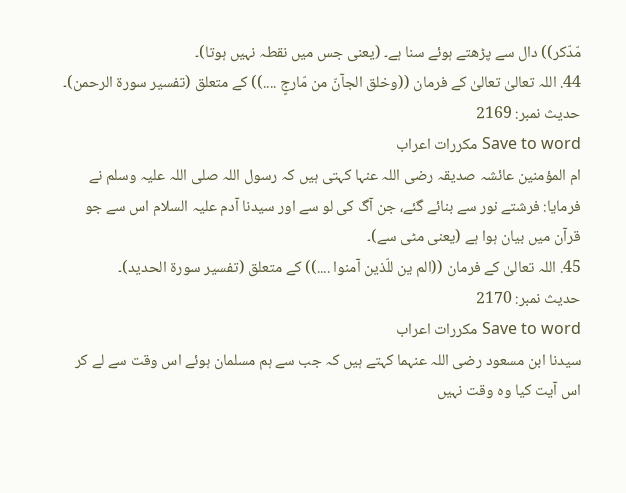مّدّکر)) دال سے پڑھتے ہوئے سنا ہے۔ (یعنی جس میں نقطہ نہیں ہوتا)۔
44. اللہ تعالیٰ تعالیٰ کے فرمان ((وخلق الجآنّ من مّارجٍ ....)) کے متعلق (تفسیر سورۃ الرحمن)۔
حدیث نمبر: 2169
Save to word مکررات اعراب
ام المؤمنین عائشہ صدیقہ رضی اللہ عنہا کہتی ہیں کہ رسول اللہ صلی اللہ علیہ وسلم نے فرمایا: فرشتے نور سے بنائے گئے، جن آگ کی لو سے اور سیدنا آدم علیہ السلام اس سے جو قرآن میں بیان ہوا ہے (یعنی مٹی سے)۔
45. اللہ تعالیٰ کے فرمان ((الم ین للّذین آمنوا ....)) کے متعلق (تفسیر سورۃ الحدید)۔
حدیث نمبر: 2170
Save to word مکررات اعراب
سیدنا ابن مسعود رضی اللہ عنہما کہتے ہیں کہ جب سے ہم مسلمان ہوئے اس وقت سے لے کر اس آیت کیا وہ وقت نہیں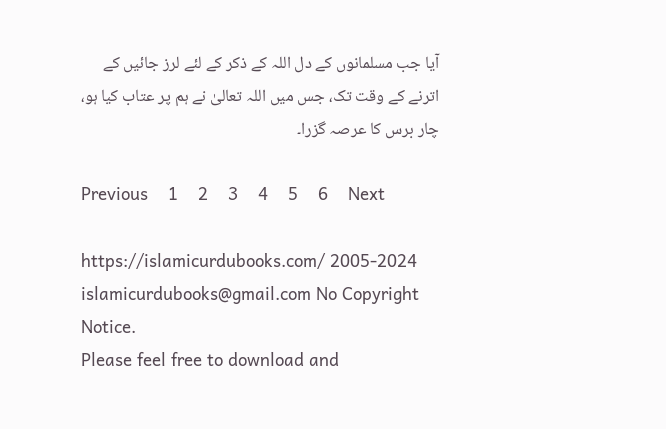آیا جب مسلمانوں کے دل اللہ کے ذکر کے لئے لرز جائیں کے اترنے کے وقت تک، جس میں اللہ تعالیٰ نے ہم پر عتاب کیا ہو، چار برس کا عرصہ گزرا۔

Previous    1    2    3    4    5    6    Next

https://islamicurdubooks.com/ 2005-2024 islamicurdubooks@gmail.com No Copyright Notice.
Please feel free to download and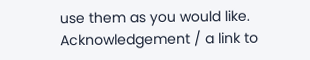use them as you would like.
Acknowledgement / a link to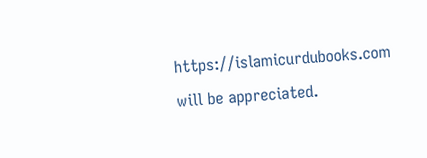https://islamicurdubooks.com will be appreciated.